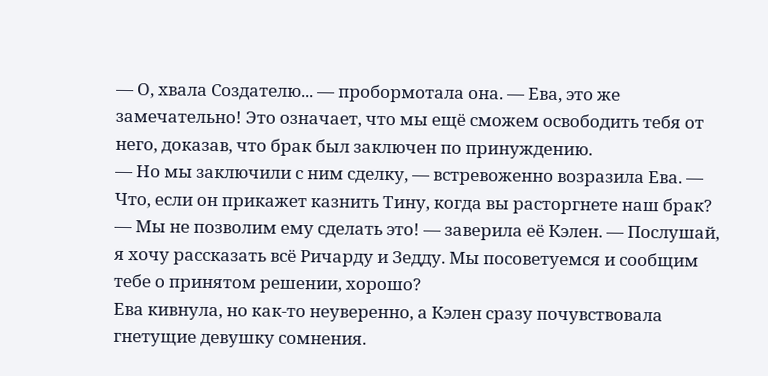— О, хвала Создателю... — пробормотала она. — Ева, это же замечательно! Это означает, что мы ещё сможем освободить тебя от него, доказав, что брак был заключен по принуждению.
— Но мы заключили с ним сделку, — встревоженно возразила Ева. — Что, если он прикажет казнить Тину, когда вы расторгнете наш брак?
— Мы не позволим ему сделать это! — заверила её Кэлен. — Послушай, я хочу рассказать всё Ричарду и Зедду. Мы посоветуемся и сообщим тебе о принятом решении, хорошо?
Ева кивнула, но как-то неуверенно, а Кэлен сразу почувствовала гнетущие девушку сомнения.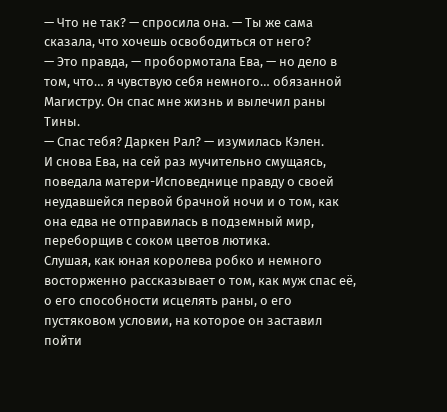— Что не так? — спросила она. — Ты же сама сказала, что хочешь освободиться от него?
— Это правда, — пробормотала Ева, — но дело в том, что… я чувствую себя немного… обязанной Магистру. Он спас мне жизнь и вылечил раны Тины.
— Спас тебя? Даркен Рал? — изумилась Кэлен.
И снова Ева, на сей раз мучительно смущаясь, поведала матери-Исповеднице правду о своей неудавшейся первой брачной ночи и о том, как она едва не отправилась в подземный мир, переборщив с соком цветов лютика.
Слушая, как юная королева робко и немного восторженно рассказывает о том, как муж спас её, о его способности исцелять раны, о его пустяковом условии, на которое он заставил пойти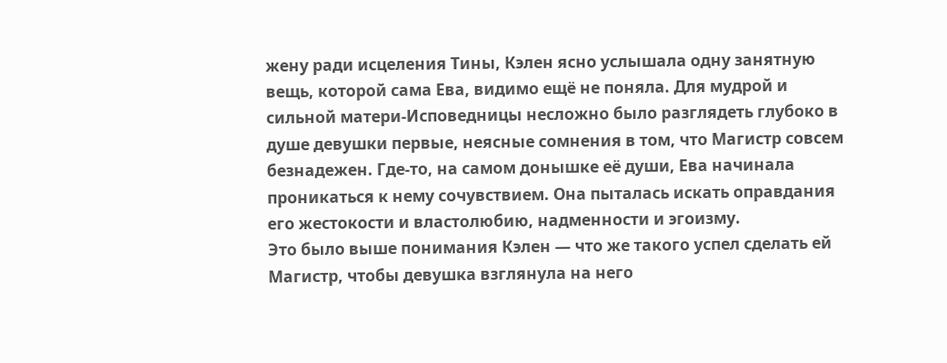жену ради исцеления Тины, Кэлен ясно услышала одну занятную вещь, которой сама Ева, видимо ещё не поняла. Для мудрой и сильной матери-Исповедницы несложно было разглядеть глубоко в душе девушки первые, неясные сомнения в том, что Магистр совсем безнадежен. Где-то, на самом донышке её души, Ева начинала проникаться к нему сочувствием. Она пыталась искать оправдания его жестокости и властолюбию, надменности и эгоизму.
Это было выше понимания Кэлен — что же такого успел сделать ей Магистр, чтобы девушка взглянула на него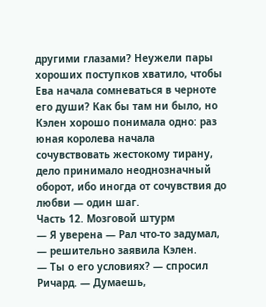другими глазами? Неужели пары хороших поступков хватило, чтобы Ева начала сомневаться в черноте его души? Как бы там ни было, но Кэлен хорошо понимала одно: раз юная королева начала сочувствовать жестокому тирану, дело принимало неоднозначный оборот, ибо иногда от сочувствия до любви — один шаг.
Часть 12. Мозговой штурм
— Я уверена — Рал что-то задумал, — решительно заявила Кэлен.
— Ты о его условиях? — спросил Ричард. — Думаешь,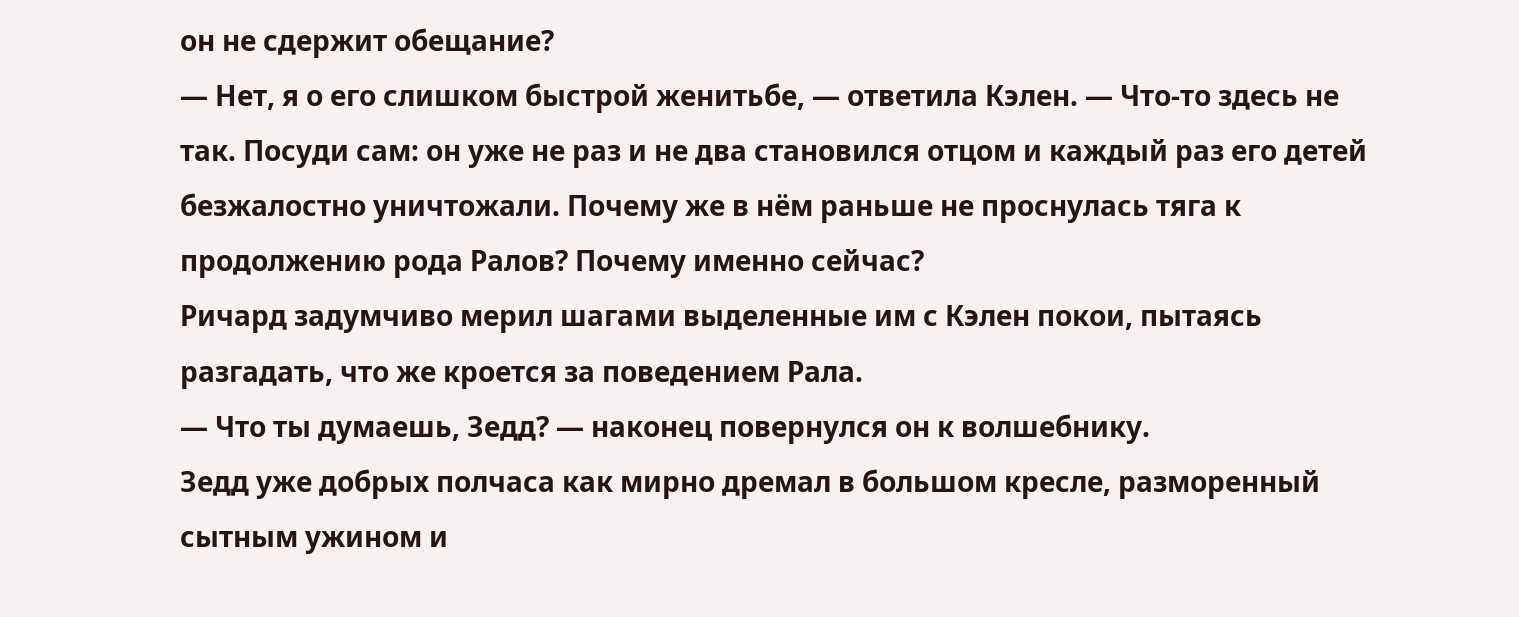он не сдержит обещание?
— Нет, я о его слишком быстрой женитьбе, — ответила Кэлен. — Что-то здесь не так. Посуди сам: он уже не раз и не два становился отцом и каждый раз его детей безжалостно уничтожали. Почему же в нём раньше не проснулась тяга к продолжению рода Ралов? Почему именно сейчас?
Ричард задумчиво мерил шагами выделенные им с Кэлен покои, пытаясь разгадать, что же кроется за поведением Рала.
— Что ты думаешь, Зедд? — наконец повернулся он к волшебнику.
Зедд уже добрых полчаса как мирно дремал в большом кресле, разморенный сытным ужином и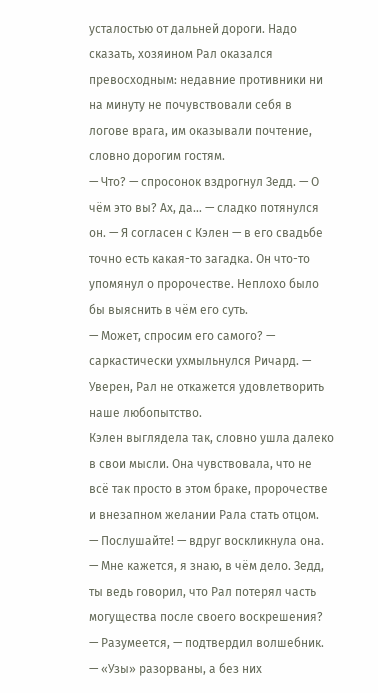усталостью от дальней дороги. Надо сказать, хозяином Рал оказался превосходным: недавние противники ни на минуту не почувствовали себя в логове врага, им оказывали почтение, словно дорогим гостям.
— Что? — спросонок вздрогнул Зедд. — О чём это вы? Ах, да… — сладко потянулся он. — Я согласен с Кэлен — в его свадьбе точно есть какая-то загадка. Он что-то упомянул о пророчестве. Неплохо было бы выяснить в чём его суть.
— Может, спросим его самого? — саркастически ухмыльнулся Ричард. — Уверен, Рал не откажется удовлетворить наше любопытство.
Кэлен выглядела так, словно ушла далеко в свои мысли. Она чувствовала, что не всё так просто в этом браке, пророчестве и внезапном желании Рала стать отцом.
— Послушайте! — вдруг воскликнула она. — Мне кажется, я знаю, в чём дело. Зедд, ты ведь говорил, что Рал потерял часть могущества после своего воскрешения?
— Разумеется, — подтвердил волшебник. — «Узы» разорваны, а без них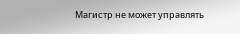Магистр не может управлять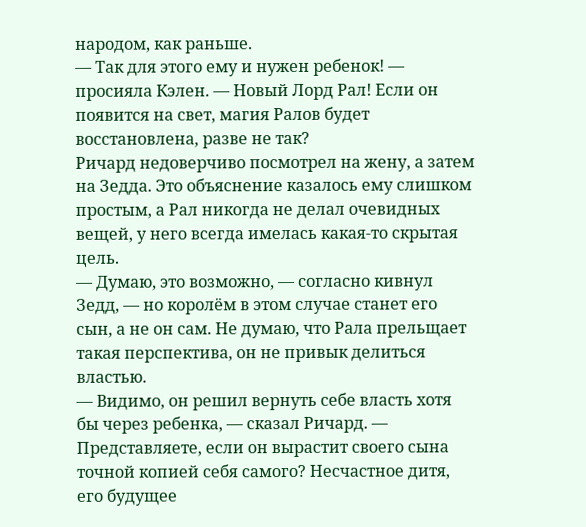народом, как раньше.
— Так для этого ему и нужен ребенок! — просияла Кэлен. — Новый Лорд Рал! Если он появится на свет, магия Ралов будет восстановлена, разве не так?
Ричард недоверчиво посмотрел на жену, а затем на Зедда. Это объяснение казалось ему слишком простым, а Рал никогда не делал очевидных вещей, у него всегда имелась какая-то скрытая цель.
— Думаю, это возможно, — согласно кивнул Зедд, — но королём в этом случае станет его сын, а не он сам. Не думаю, что Рала прельщает такая перспектива, он не привык делиться властью.
— Видимо, он решил вернуть себе власть хотя бы через ребенка, — сказал Ричард. — Представляете, если он вырастит своего сына точной копией себя самого? Несчастное дитя, его будущее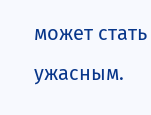может стать ужасным.